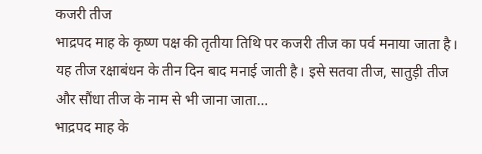कजरी तीज
भाद्रपद माह के कृष्ण पक्ष की तृतीया तिथि पर कजरी तीज का पर्व मनाया जाता है। यह तीज रक्षाबंधन के तीन दिन बाद मनाई जाती है। इसे सतवा तीज, सातुड़ी तीज और सौंधा तीज के नाम से भी जाना जाता…
भाद्रपद माह के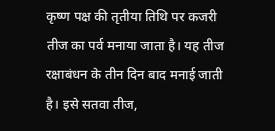कृष्ण पक्ष की तृतीया तिथि पर कजरी तीज का पर्व मनाया जाता है। यह तीज रक्षाबंधन के तीन दिन बाद मनाई जाती है। इसे सतवा तीज,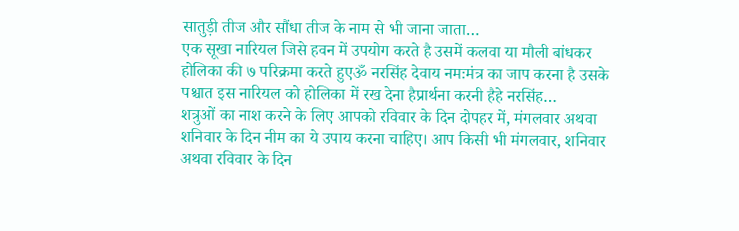सातुड़ी तीज और सौंधा तीज के नाम से भी जाना जाता…
एक सूखा नारियल जिसे हवन में उपयोग करते है उसमें कलवा या मौली बांधकर होलिका की ७ परिक्रमा करते हुएॐ नरसिंह देवाय नमःमंत्र का जाप करना है उसके पश्चात इस नारियल को होलिका में रख देना हैप्रार्थना करनी हैहे नरसिंह…
शत्रुओं का नाश करने के लिए आपको रविवार के दिन दोपहर में, मंगलवार अथवा शनिवार के दिन नीम का ये उपाय करना चाहिए। आप किसी भी मंगलवार, शनिवार अथवा रविवार के दिन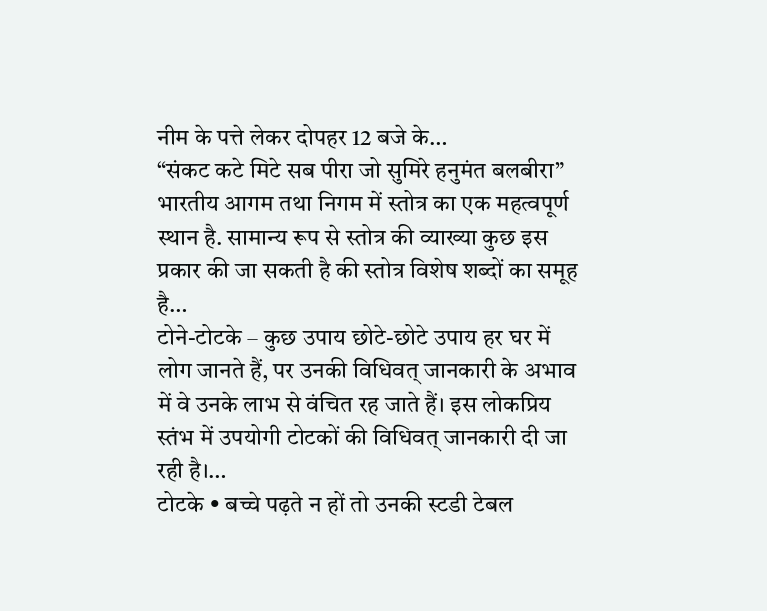नीम के पत्ते लेकर दोपहर 12 बजे के…
“संकट कटे मिटे सब पीरा जो सुमिरे हनुमंत बलबीरा” भारतीय आगम तथा निगम में स्तोत्र का एक महत्वपूर्ण स्थान है. सामान्य रूप से स्तोत्र की व्याख्या कुछ इस प्रकार की जा सकती है की स्तोत्र विशेष शब्दों का समूह है…
टोने-टोटके – कुछ उपाय छोटे-छोटे उपाय हर घर में लोग जानते हैं, पर उनकी विधिवत् जानकारी के अभाव में वे उनके लाभ से वंचित रह जाते हैं। इस लोकप्रिय स्तंभ में उपयोगी टोटकों की विधिवत् जानकारी दी जा रही है।…
टोटके • बच्चे पढ़ते न हों तो उनकी स्टडी टेबल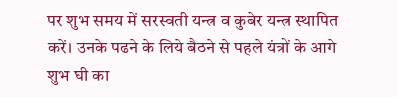पर शुभ समय में सरस्वती यन्त्र व कुबेर यन्त्र स्थापित करें। उनके पढने के लिये बैठने से पहले यंत्रों के आगे शुभ घी का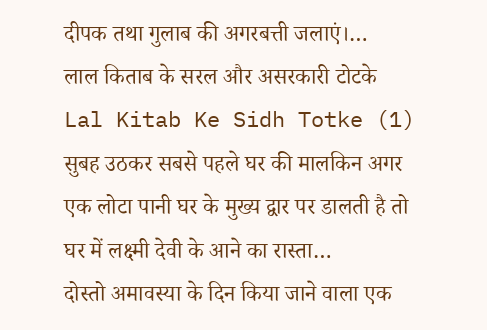दीपक तथा गुलाब की अगरबत्ती जलाएं।…
लाल किताब के सरल और असरकारी टोटके Lal Kitab Ke Sidh Totke (1) सुबह उठकर सबसे पहले घर की मालकिन अगर एक लोटा पानी घर के मुख्य द्वार पर डालती है तो घर में लक्ष्मी देवी के आने का रास्ता…
दोस्तो अमावस्या के दिन किया जाने वाला एक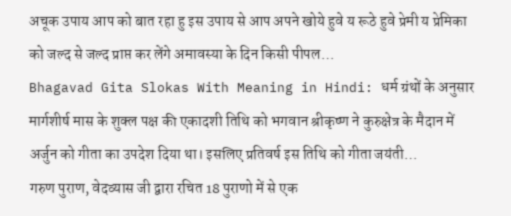अचूक उपाय आप को बात रहा हु इस उपाय से आप अपने खोये हुवे य रूठे हुवे प्रेमी य प्रेमिका को जल्द से जल्द प्राप्त कर लेंगे अमावस्या के दिन किसी पीपल…
Bhagavad Gita Slokas With Meaning in Hindi: धर्म ग्रंथों के अनुसार मार्गशीर्ष मास के शुक्ल पक्ष की एकादशी तिथि को भगवान श्रीकृष्ण ने कुरुक्षेत्र के मैदान में अर्जुन को गीता का उपदेश दिया था। इसलिए प्रतिवर्ष इस तिथि को गीता जयंती…
गरुण पुराण, वेदव्यास जी द्वारा रचित 18 पुराणो में से एक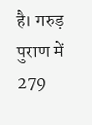है। गरुड़ पुराण में 279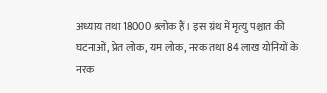अध्याय तथा 18000 श्र्लोक हैं। इस ग्रंथ में मृत्यु पश्चात की घटनाओं, प्रेत लोक, यम लोक, नरक तथा 84 लाख योनियों के नरक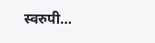स्वरुपी…